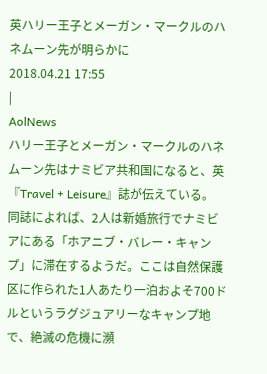英ハリー王子とメーガン・マークルのハネムーン先が明らかに
2018.04.21 17:55
|
AolNews
ハリー王子とメーガン・マークルのハネムーン先はナミビア共和国になると、英『Travel + Leisure』誌が伝えている。
同誌によれば、2人は新婚旅行でナミビアにある「ホアニブ・バレー・キャンプ」に滞在するようだ。ここは自然保護区に作られた1人あたり一泊およそ700ドルというラグジュアリーなキャンプ地で、絶滅の危機に瀕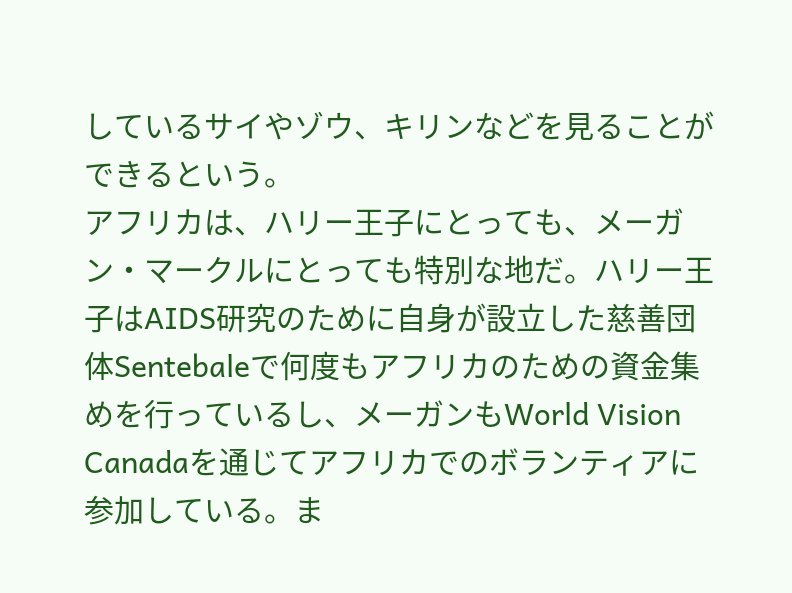しているサイやゾウ、キリンなどを見ることができるという。
アフリカは、ハリー王子にとっても、メーガン・マークルにとっても特別な地だ。ハリー王子はAIDS研究のために自身が設立した慈善団体Sentebaleで何度もアフリカのための資金集めを行っているし、メーガンもWorld Vision Canadaを通じてアフリカでのボランティアに参加している。ま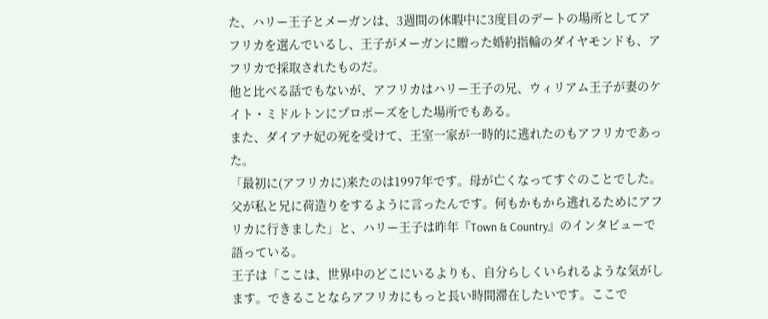た、ハリー王子とメーガンは、3週間の休暇中に3度目のデートの場所としてアフリカを選んでいるし、王子がメーガンに贈った婚約指輪のダイヤモンドも、アフリカで採取されたものだ。
他と比べる話でもないが、アフリカはハリー王子の兄、ウィリアム王子が妻のケイト・ミドルトンにプロポーズをした場所でもある。
また、ダイアナ妃の死を受けて、王室一家が一時的に逃れたのもアフリカであった。
「最初に(アフリカに)来たのは1997年です。母が亡くなってすぐのことでした。父が私と兄に荷造りをするように言ったんです。何もかもから逃れるためにアフリカに行きました」と、ハリー王子は昨年『Town & Country』のインタビューで語っている。
王子は「ここは、世界中のどこにいるよりも、自分らしくいられるような気がします。できることならアフリカにもっと長い時間滞在したいです。ここで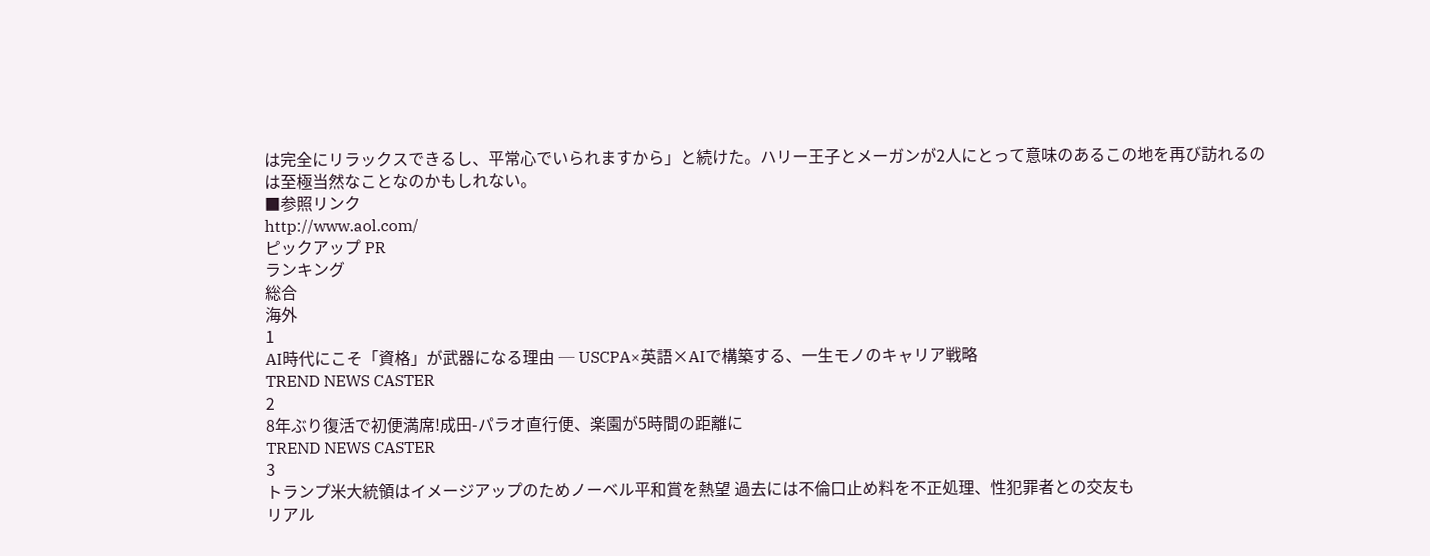は完全にリラックスできるし、平常心でいられますから」と続けた。ハリー王子とメーガンが2人にとって意味のあるこの地を再び訪れるのは至極当然なことなのかもしれない。
■参照リンク
http://www.aol.com/
ピックアップ PR
ランキング
総合
海外
1
AI時代にこそ「資格」が武器になる理由 ─ USCPA×英語×AIで構築する、一生モノのキャリア戦略
TREND NEWS CASTER
2
8年ぶり復活で初便満席!成田-パラオ直行便、楽園が5時間の距離に
TREND NEWS CASTER
3
トランプ米大統領はイメージアップのためノーベル平和賞を熱望 過去には不倫口止め料を不正処理、性犯罪者との交友も
リアル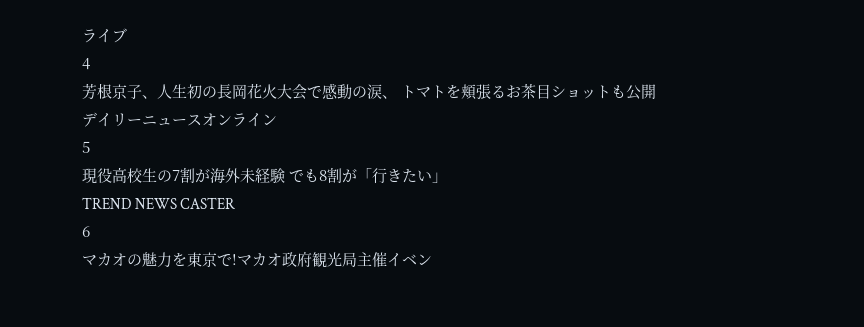ライブ
4
芳根京子、人生初の長岡花火大会で感動の涙、 トマトを頬張るお茶目ショットも公開
デイリーニュースオンライン
5
現役高校生の7割が海外未経験 でも8割が「行きたい」
TREND NEWS CASTER
6
マカオの魅力を東京で!マカオ政府観光局主催イベン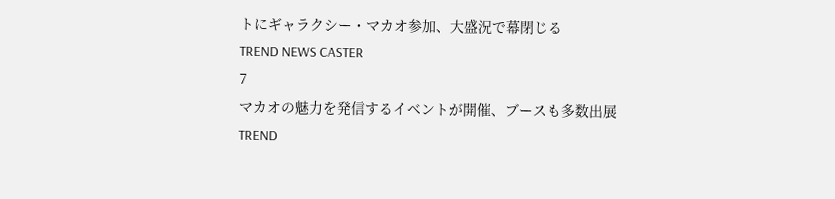トにギャラクシー・マカオ参加、大盛況で幕閉じる
TREND NEWS CASTER
7
マカオの魅力を発信するイベントが開催、ブースも多数出展
TREND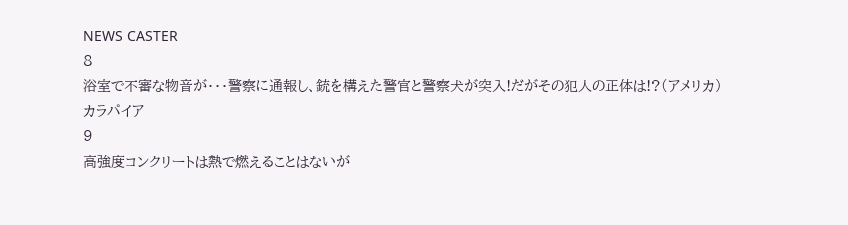NEWS CASTER
8
浴室で不審な物音が・・・警察に通報し、銃を構えた警官と警察犬が突入!だがその犯人の正体は!?(アメリカ)
カラパイア
9
高強度コンクリートは熱で燃えることはないが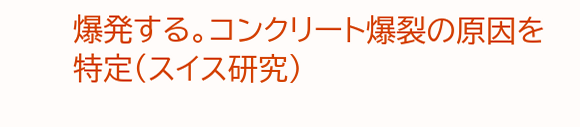爆発する。コンクリート爆裂の原因を特定(スイス研究)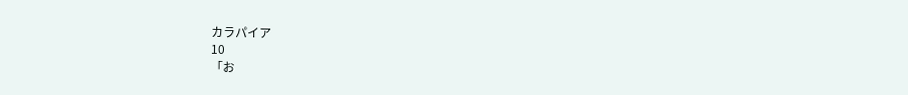カラパイア
10
「お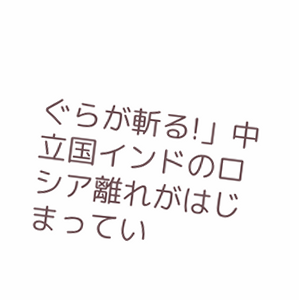ぐらが斬る!」中立国インドのロシア離れがはじまってい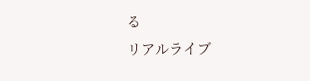る
リアルライブ